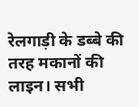रेलगाड़ी के डब्बे की तरह मकानों की लाइन। सभी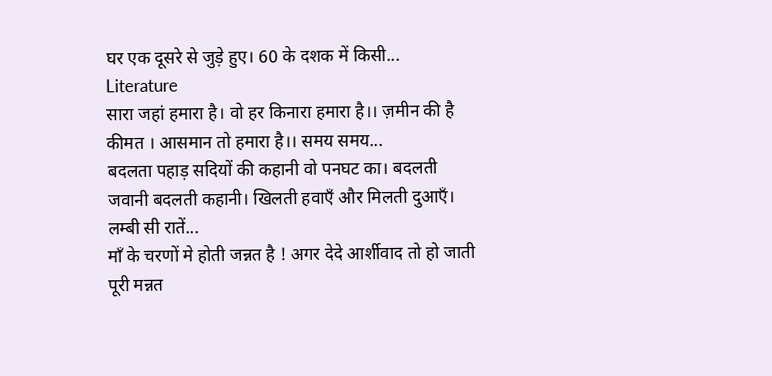घर एक दूसरे से जुड़े हुए। 60 के दशक में किसी...
Literature
सारा जहां हमारा है। वो हर किनारा हमारा है।। ज़मीन की है कीमत । आसमान तो हमारा है।। समय समय...
बदलता पहाड़ सदियों की कहानी वो पनघट का। बदलती जवानी बदलती कहानी। खिलती हवाएँ और मिलती दुआएँ। लम्बी सी रातें...
माँ के चरणों मे होती जन्नत है ! अगर देदे आर्शीवाद तो हो जाती पूरी मन्नत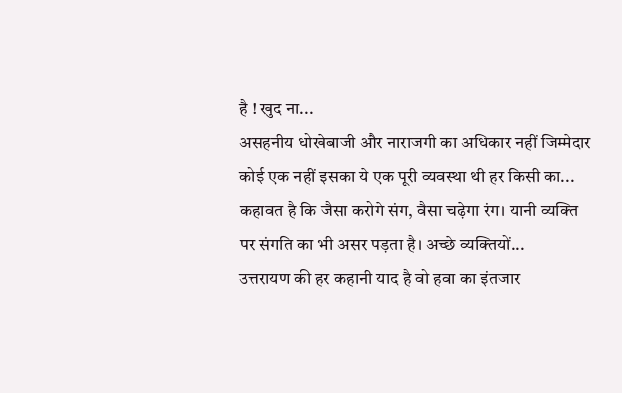है ! खुद ना...
असहनीय धोखेबाजी और नाराजगी का अधिकार नहीं जिम्मेदार कोई एक नहीं इसका ये एक पूरी व्यवस्था थी हर किसी का...
कहावत है कि जैसा करोगे संग, वैसा चढ़ेगा रंग। यानी व्यक्ति पर संगति का भी असर पड़ता है। अच्छे व्यक्तियों...
उत्तरायण की हर कहानी याद है वो हवा का इंतजार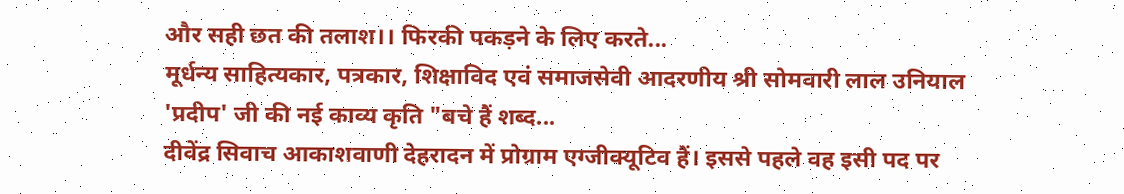और सही छत की तलाश।। फिरकी पकड़ने के लिए करते...
मूर्धन्य साहित्यकार, पत्रकार, शिक्षाविद एवं समाजसेवी आदरणीय श्री सोमवारी लाल उनियाल 'प्रदीप' जी की नई काव्य कृति "बचे हैं शब्द...
दीवेंद्र सिवाच आकाशवाणी देहरादन में प्रोग्राम एग्जीक्यूटिव हैं। इससे पहले वह इसी पद पर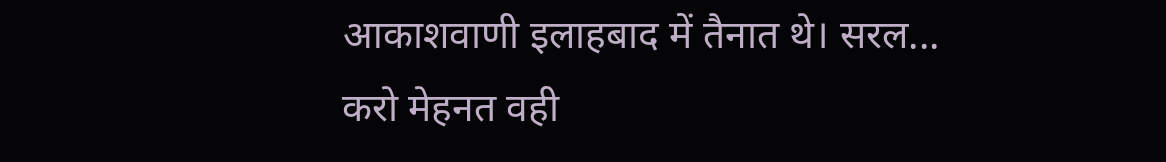आकाशवाणी इलाहबाद में तैनात थे। सरल...
करो मेहनत वही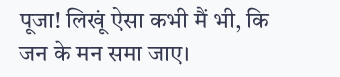पूजा! लिखूं ऐसा कभी मैं भी, कि जन के मन समा जाए।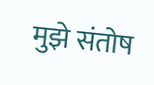मुझे संतोष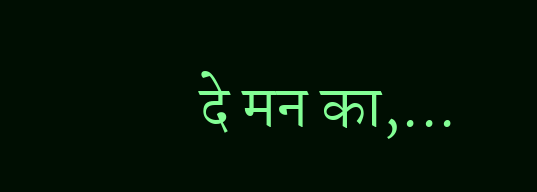दे मन का,...